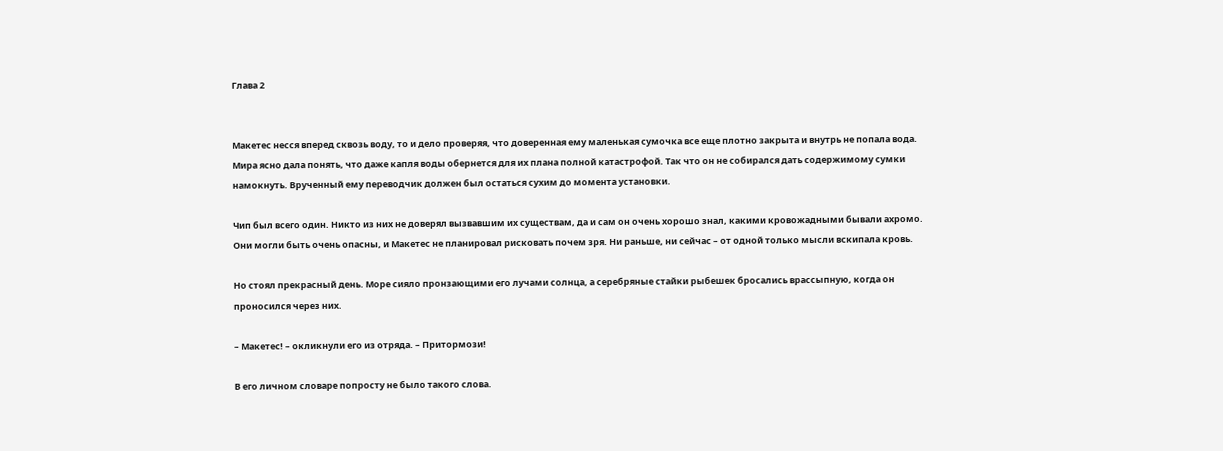Глава 2


Макетес несся вперед сквозь воду, то и дело проверяя, что доверенная ему маленькая сумочка все еще плотно закрыта и внутрь не попала вода. Мира ясно дала понять, что даже капля воды обернется для их плана полной катастрофой. Так что он не собирался дать содержимому сумки намокнуть. Врученный ему переводчик должен был остаться сухим до момента установки.

Чип был всего один. Никто из них не доверял вызвавшим их существам, да и сам он очень хорошо знал, какими кровожадными бывали ахромо. Они могли быть очень опасны, и Макетес не планировал рисковать почем зря. Ни раньше, ни сейчас – от одной только мысли вскипала кровь.

Но стоял прекрасный день. Море сияло пронзающими его лучами солнца, а серебряные стайки рыбешек бросались врассыпную, когда он проносился через них.

– Макетес! – окликнули его из отряда. – Притормози!

В его личном словаре попросту не было такого слова.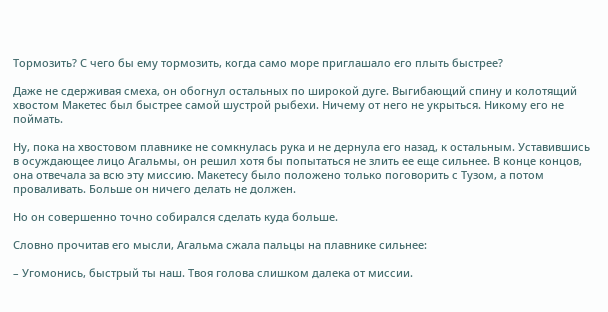Тормозить? С чего бы ему тормозить, когда само море приглашало его плыть быстрее?

Даже не сдерживая смеха, он обогнул остальных по широкой дуге. Выгибающий спину и колотящий хвостом Макетес был быстрее самой шустрой рыбехи. Ничему от него не укрыться. Никому его не поймать.

Ну, пока на хвостовом плавнике не сомкнулась рука и не дернула его назад, к остальным. Уставившись в осуждающее лицо Агальмы, он решил хотя бы попытаться не злить ее еще сильнее. В конце концов, она отвечала за всю эту миссию. Макетесу было положено только поговорить с Тузом, а потом проваливать. Больше он ничего делать не должен.

Но он совершенно точно собирался сделать куда больше.

Словно прочитав его мысли, Агальма сжала пальцы на плавнике сильнее:

– Угомонись, быстрый ты наш. Твоя голова слишком далека от миссии.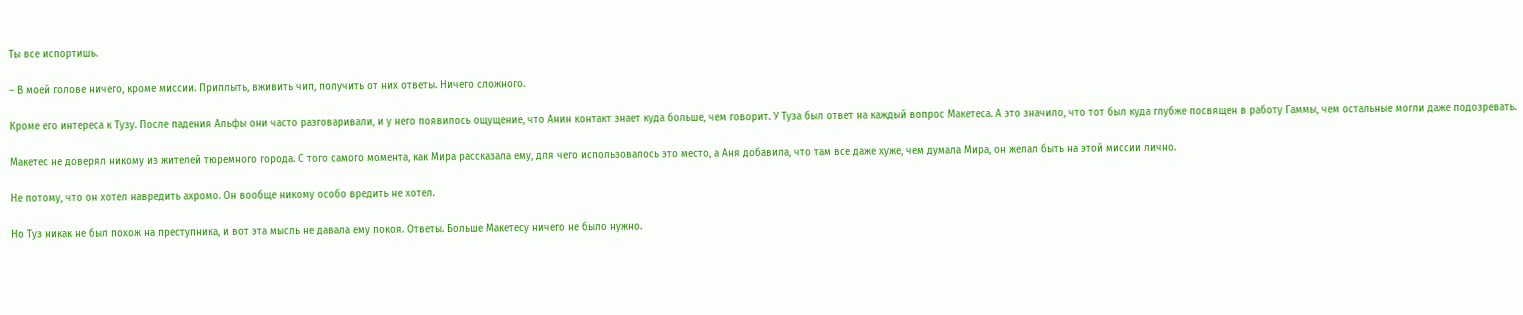Ты все испортишь.

– В моей голове ничего, кроме миссии. Приплыть, вживить чип, получить от них ответы. Ничего сложного.

Кроме его интереса к Тузу. После падения Альфы они часто разговаривали, и у него появилось ощущение, что Анин контакт знает куда больше, чем говорит. У Туза был ответ на каждый вопрос Макетеса. А это значило, что тот был куда глубже посвящен в работу Гаммы, чем остальные могли даже подозревать.

Макетес не доверял никому из жителей тюремного города. С того самого момента, как Мира рассказала ему, для чего использовалось это место, а Аня добавила, что там все даже хуже, чем думала Мира, он желал быть на этой миссии лично.

Не потому, что он хотел навредить ахромо. Он вообще никому особо вредить не хотел.

Но Туз никак не был похож на преступника, и вот эта мысль не давала ему покоя. Ответы. Больше Макетесу ничего не было нужно.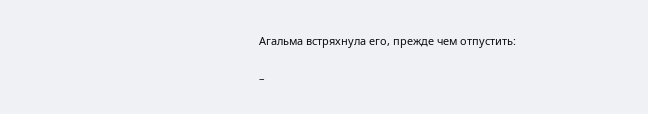Агальма встряхнула его, прежде чем отпустить:

–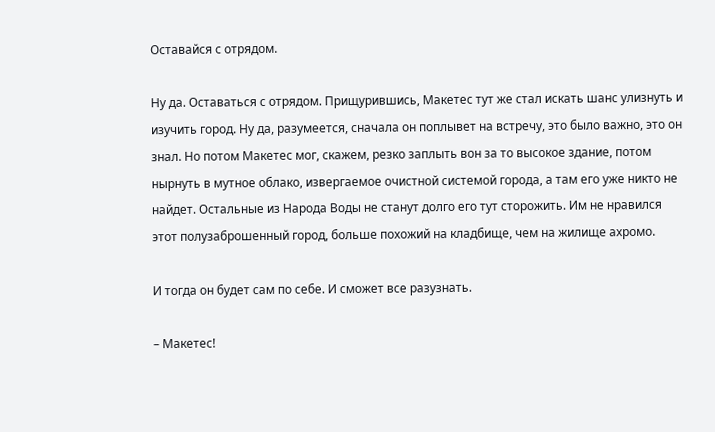Оставайся с отрядом.

Ну да. Оставаться с отрядом. Прищурившись, Макетес тут же стал искать шанс улизнуть и изучить город. Ну да, разумеется, сначала он поплывет на встречу, это было важно, это он знал. Но потом Макетес мог, скажем, резко заплыть вон за то высокое здание, потом нырнуть в мутное облако, извергаемое очистной системой города, а там его уже никто не найдет. Остальные из Народа Воды не станут долго его тут сторожить. Им не нравился этот полузаброшенный город, больше похожий на кладбище, чем на жилище ахромо.

И тогда он будет сам по себе. И сможет все разузнать.

– Макетес!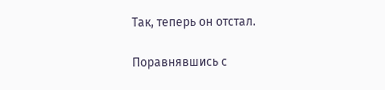Так, теперь он отстал.

Поравнявшись с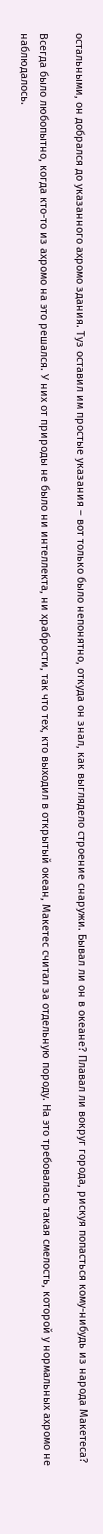остальными, он добрался до указанного ахромо здания. Туз оставил им простые указания – вот только было непонятно, откуда он знал, как выглядело строение снаружи. Бывал ли он в океане? Плавал ли вокруг города, рискуя попасться кому-нибудь из народа Макетеса?

Всегда было любопытно, когда кто-то из ахромо на это решался. У них от природы не было ни интеллекта, ни храбрости, так что тех, кто выходил в открытый океан, Макетес считал за отдельную породу. На это требовалась такая смелость, которой у нормальных ахромо не наблюдалось.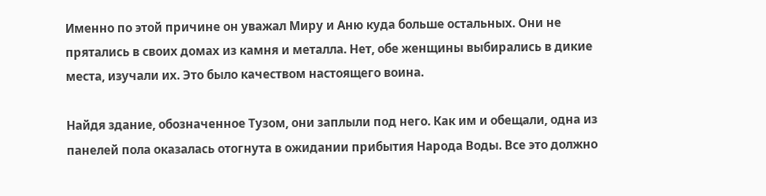Именно по этой причине он уважал Миру и Аню куда больше остальных. Они не прятались в своих домах из камня и металла. Нет, обе женщины выбирались в дикие места, изучали их. Это было качеством настоящего воина.

Найдя здание, обозначенное Тузом, они заплыли под него. Как им и обещали, одна из панелей пола оказалась отогнута в ожидании прибытия Народа Воды. Все это должно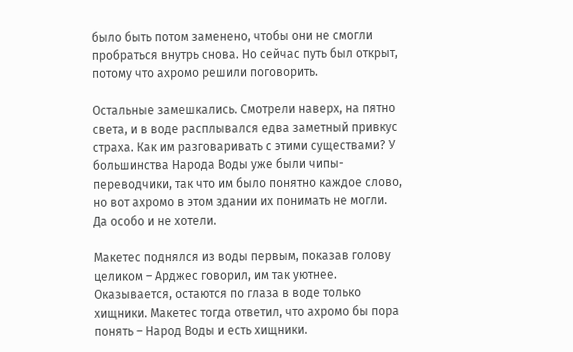было быть потом заменено, чтобы они не смогли пробраться внутрь снова. Но сейчас путь был открыт, потому что ахромо решили поговорить.

Остальные замешкались. Смотрели наверх, на пятно света, и в воде расплывался едва заметный привкус страха. Как им разговаривать с этими существами? У большинства Народа Воды уже были чипы-переводчики, так что им было понятно каждое слово, но вот ахромо в этом здании их понимать не могли. Да особо и не хотели.

Макетес поднялся из воды первым, показав голову целиком – Арджес говорил, им так уютнее. Оказывается, остаются по глаза в воде только хищники. Макетес тогда ответил, что ахромо бы пора понять – Народ Воды и есть хищники.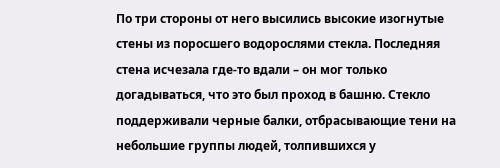По три стороны от него высились высокие изогнутые стены из поросшего водорослями стекла. Последняя стена исчезала где-то вдали – он мог только догадываться, что это был проход в башню. Стекло поддерживали черные балки, отбрасывающие тени на небольшие группы людей, толпившихся у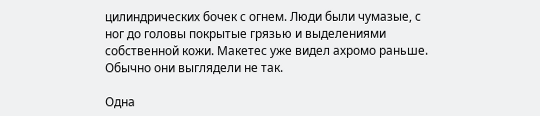цилиндрических бочек с огнем. Люди были чумазые, с ног до головы покрытые грязью и выделениями собственной кожи. Макетес уже видел ахромо раньше. Обычно они выглядели не так.

Одна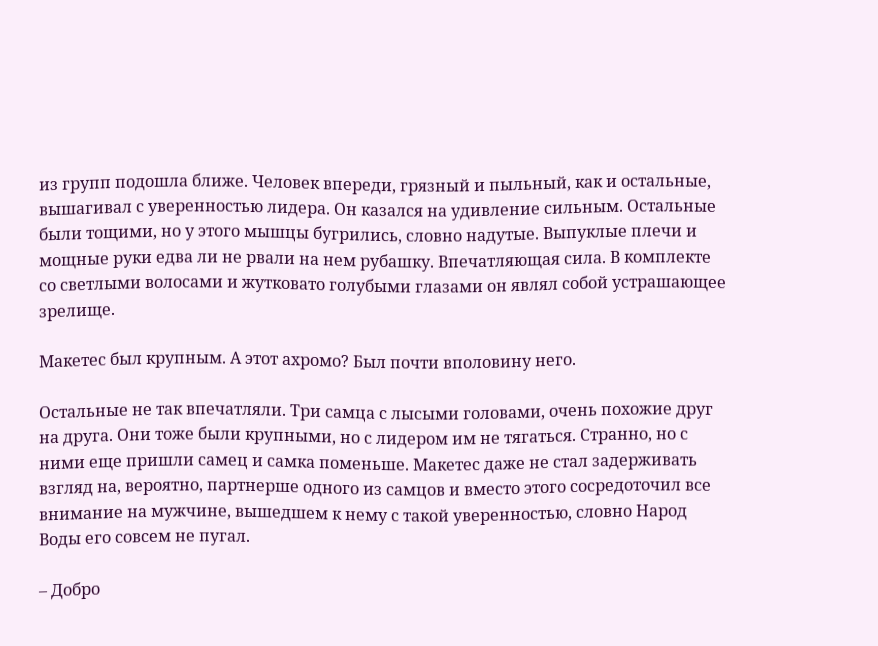из групп подошла ближе. Человек впереди, грязный и пыльный, как и остальные, вышагивал с уверенностью лидера. Он казался на удивление сильным. Остальные были тощими, но у этого мышцы бугрились, словно надутые. Выпуклые плечи и мощные руки едва ли не рвали на нем рубашку. Впечатляющая сила. В комплекте со светлыми волосами и жутковато голубыми глазами он являл собой устрашающее зрелище.

Макетес был крупным. А этот ахромо? Был почти вполовину него.

Остальные не так впечатляли. Три самца с лысыми головами, очень похожие друг на друга. Они тоже были крупными, но с лидером им не тягаться. Странно, но с ними еще пришли самец и самка поменьше. Макетес даже не стал задерживать взгляд на, вероятно, партнерше одного из самцов и вместо этого сосредоточил все внимание на мужчине, вышедшем к нему с такой уверенностью, словно Народ Воды его совсем не пугал.

– Добро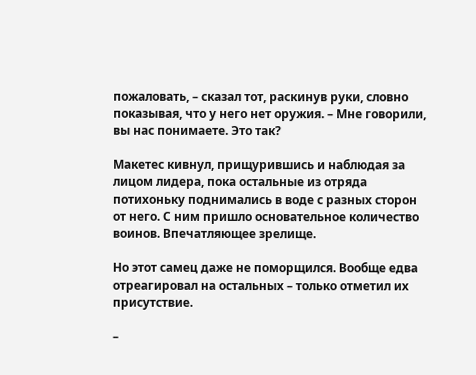пожаловать, – сказал тот, раскинув руки, словно показывая, что у него нет оружия. – Мне говорили, вы нас понимаете. Это так?

Макетес кивнул, прищурившись и наблюдая за лицом лидера, пока остальные из отряда потихоньку поднимались в воде с разных сторон от него. С ним пришло основательное количество воинов. Впечатляющее зрелище.

Но этот самец даже не поморщился. Вообще едва отреагировал на остальных – только отметил их присутствие.

–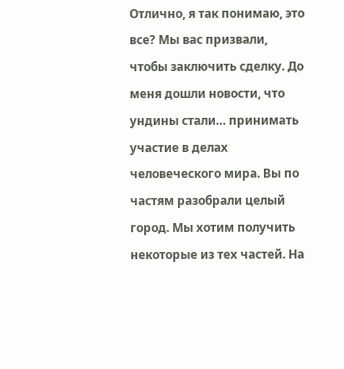Отлично, я так понимаю, это все? Мы вас призвали, чтобы заключить сделку. До меня дошли новости, что ундины стали… принимать участие в делах человеческого мира. Вы по частям разобрали целый город. Мы хотим получить некоторые из тех частей. На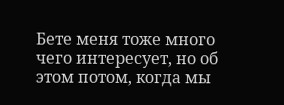Бете меня тоже много чего интересует, но об этом потом, когда мы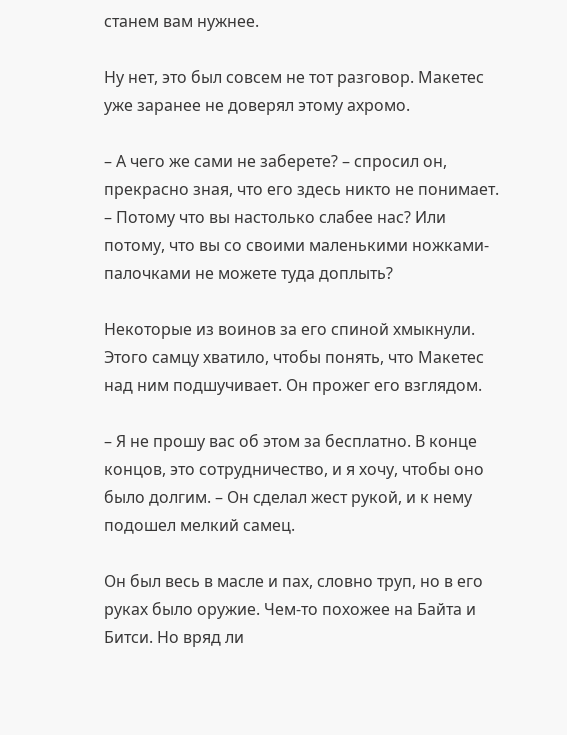станем вам нужнее.

Ну нет, это был совсем не тот разговор. Макетес уже заранее не доверял этому ахромо.

– А чего же сами не заберете? – спросил он, прекрасно зная, что его здесь никто не понимает. – Потому что вы настолько слабее нас? Или потому, что вы со своими маленькими ножками-палочками не можете туда доплыть?

Некоторые из воинов за его спиной хмыкнули. Этого самцу хватило, чтобы понять, что Макетес над ним подшучивает. Он прожег его взглядом.

– Я не прошу вас об этом за бесплатно. В конце концов, это сотрудничество, и я хочу, чтобы оно было долгим. – Он сделал жест рукой, и к нему подошел мелкий самец.

Он был весь в масле и пах, словно труп, но в его руках было оружие. Чем-то похожее на Байта и Битси. Но вряд ли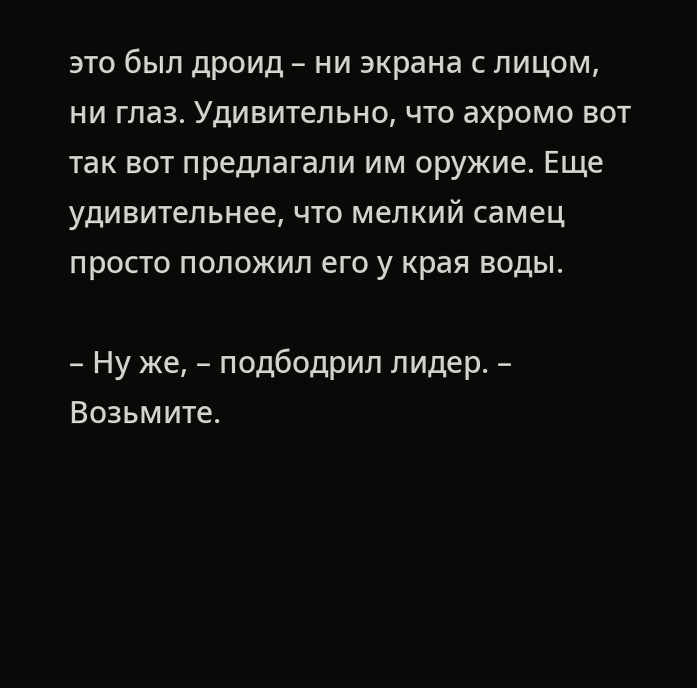это был дроид – ни экрана с лицом, ни глаз. Удивительно, что ахромо вот так вот предлагали им оружие. Еще удивительнее, что мелкий самец просто положил его у края воды.

– Ну же, – подбодрил лидер. – Возьмите.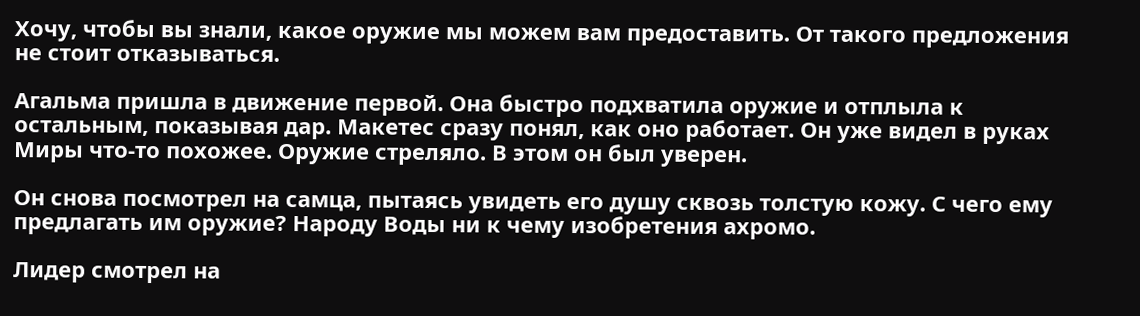Хочу, чтобы вы знали, какое оружие мы можем вам предоставить. От такого предложения не стоит отказываться.

Агальма пришла в движение первой. Она быстро подхватила оружие и отплыла к остальным, показывая дар. Макетес сразу понял, как оно работает. Он уже видел в руках Миры что-то похожее. Оружие стреляло. В этом он был уверен.

Он снова посмотрел на самца, пытаясь увидеть его душу сквозь толстую кожу. С чего ему предлагать им оружие? Народу Воды ни к чему изобретения ахромо.

Лидер смотрел на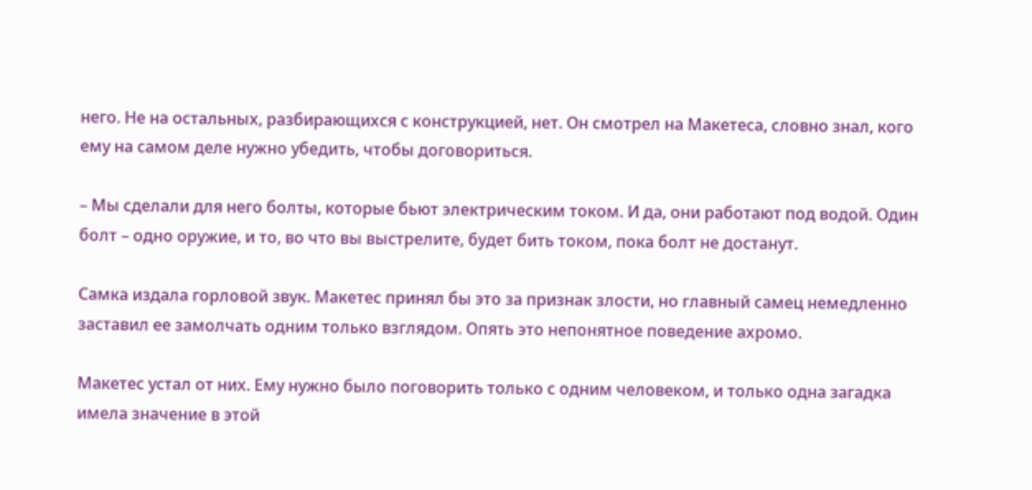него. Не на остальных, разбирающихся с конструкцией, нет. Он смотрел на Макетеса, словно знал, кого ему на самом деле нужно убедить, чтобы договориться.

– Мы сделали для него болты, которые бьют электрическим током. И да, они работают под водой. Один болт – одно оружие, и то, во что вы выстрелите, будет бить током, пока болт не достанут.

Самка издала горловой звук. Макетес принял бы это за признак злости, но главный самец немедленно заставил ее замолчать одним только взглядом. Опять это непонятное поведение ахромо.

Макетес устал от них. Ему нужно было поговорить только с одним человеком, и только одна загадка имела значение в этой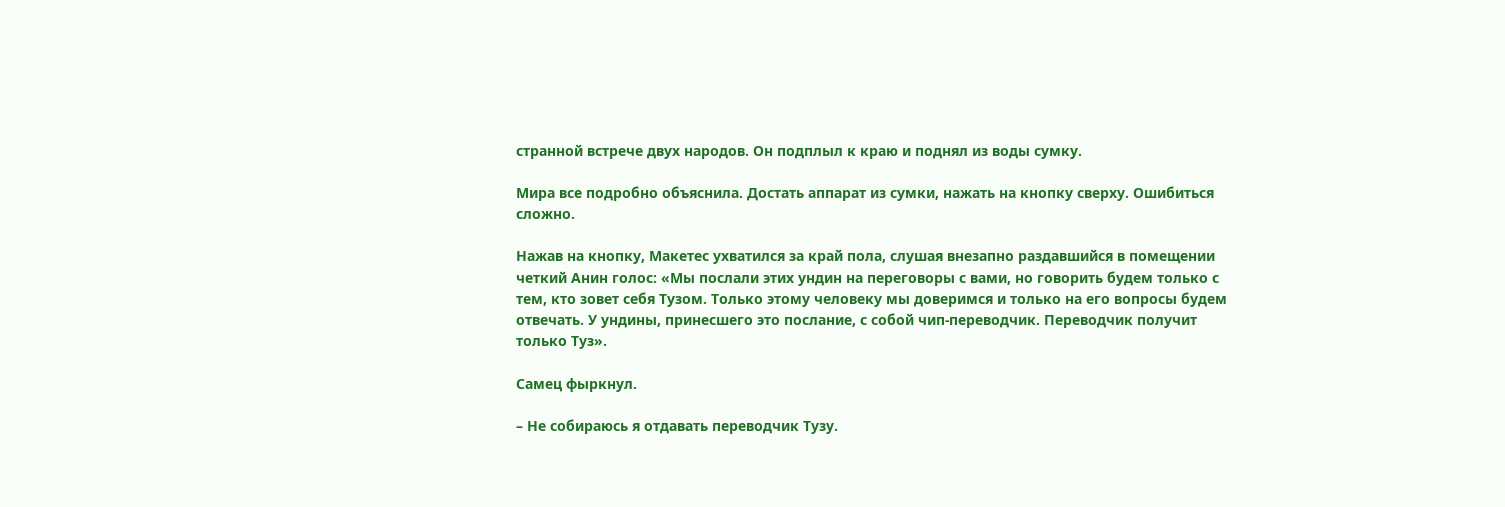странной встрече двух народов. Он подплыл к краю и поднял из воды сумку.

Мира все подробно объяснила. Достать аппарат из сумки, нажать на кнопку сверху. Ошибиться сложно.

Нажав на кнопку, Макетес ухватился за край пола, слушая внезапно раздавшийся в помещении четкий Анин голос: «Мы послали этих ундин на переговоры с вами, но говорить будем только с тем, кто зовет себя Тузом. Только этому человеку мы доверимся и только на его вопросы будем отвечать. У ундины, принесшего это послание, с собой чип-переводчик. Переводчик получит только Туз».

Самец фыркнул.

– Не собираюсь я отдавать переводчик Тузу.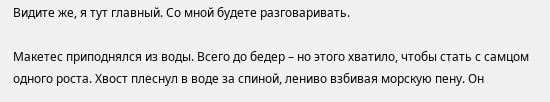Видите же, я тут главный. Со мной будете разговаривать.

Макетес приподнялся из воды. Всего до бедер – но этого хватило, чтобы стать с самцом одного роста. Хвост плеснул в воде за спиной, лениво взбивая морскую пену. Он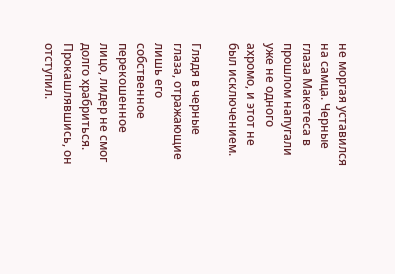не моргая уставился на самца. Черные глаза Макетеса в прошлом напугали уже не одного ахромо, и этот не был исключением.

Глядя в черные глаза, отражающие лишь его собственное перекошенное лицо, лидер не смог долго храбриться. Прокашлявшись, он отступил.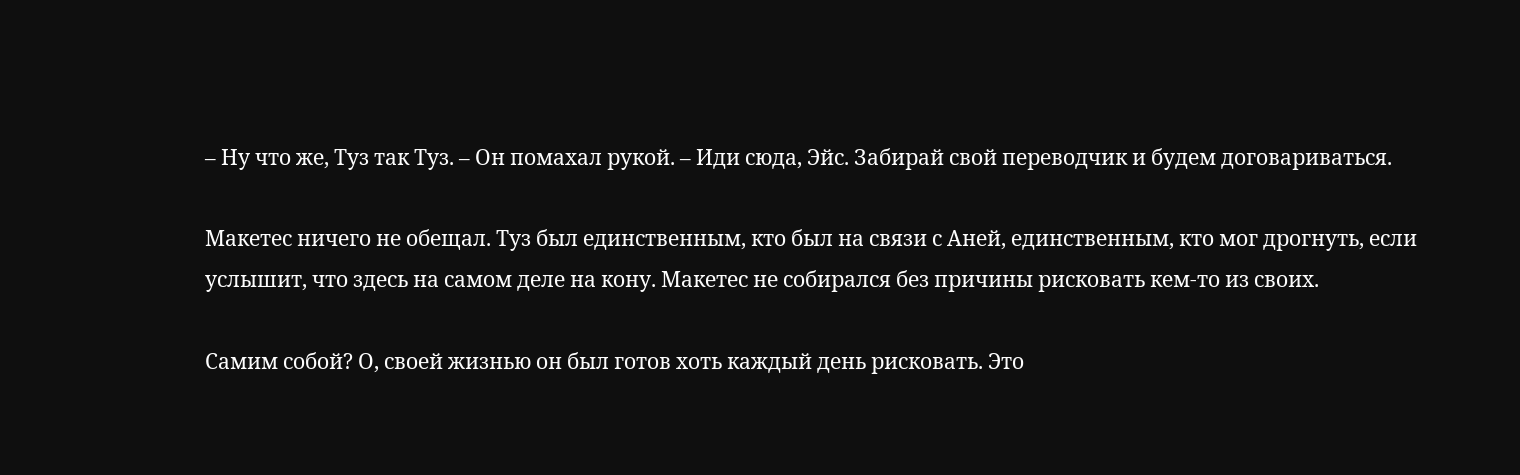– Ну что же, Туз так Туз. – Он помахал рукой. – Иди сюда, Эйс. Забирай свой переводчик и будем договариваться.

Макетес ничего не обещал. Туз был единственным, кто был на связи с Аней, единственным, кто мог дрогнуть, если услышит, что здесь на самом деле на кону. Макетес не собирался без причины рисковать кем-то из своих.

Самим собой? О, своей жизнью он был готов хоть каждый день рисковать. Это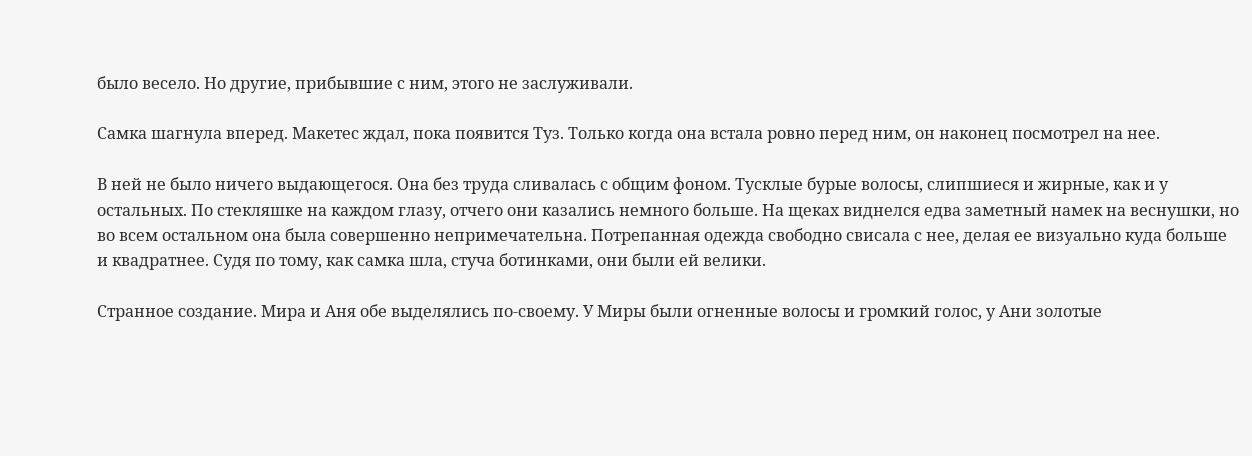было весело. Но другие, прибывшие с ним, этого не заслуживали.

Самка шагнула вперед. Макетес ждал, пока появится Туз. Только когда она встала ровно перед ним, он наконец посмотрел на нее.

В ней не было ничего выдающегося. Она без труда сливалась с общим фоном. Тусклые бурые волосы, слипшиеся и жирные, как и у остальных. По стекляшке на каждом глазу, отчего они казались немного больше. На щеках виднелся едва заметный намек на веснушки, но во всем остальном она была совершенно непримечательна. Потрепанная одежда свободно свисала с нее, делая ее визуально куда больше и квадратнее. Судя по тому, как самка шла, стуча ботинками, они были ей велики.

Странное создание. Мира и Аня обе выделялись по-своему. У Миры были огненные волосы и громкий голос, у Ани золотые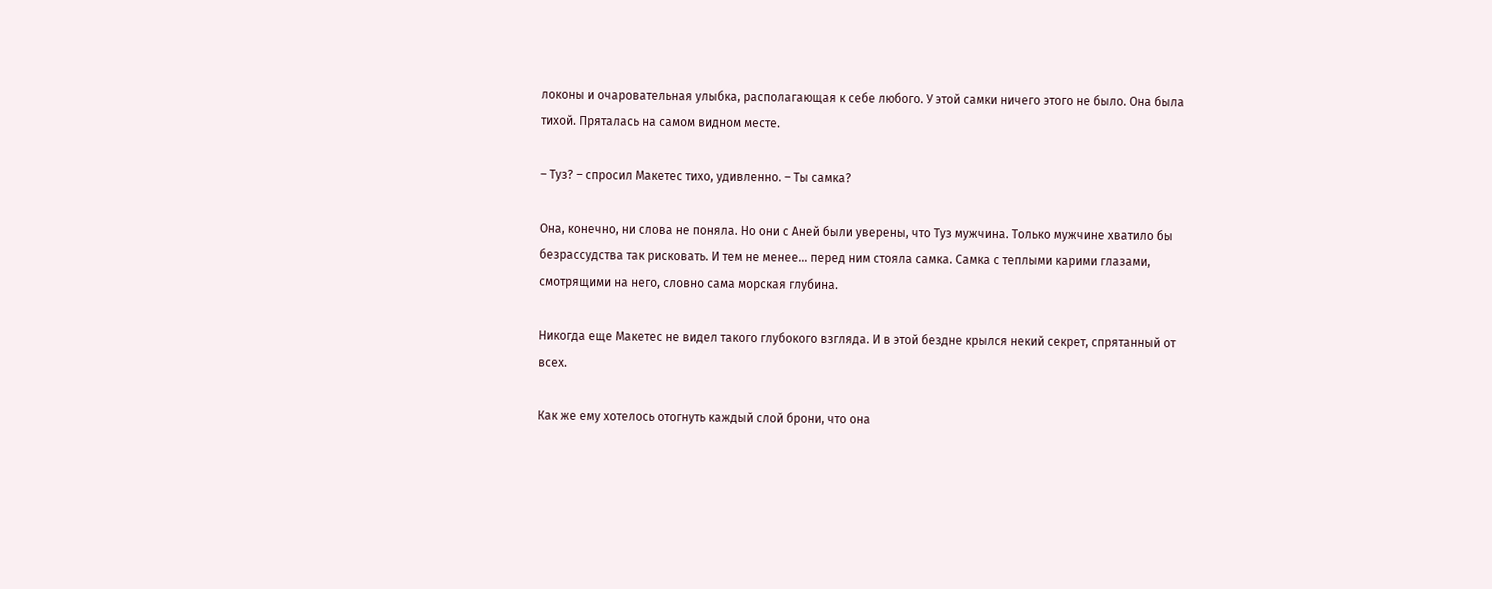локоны и очаровательная улыбка, располагающая к себе любого. У этой самки ничего этого не было. Она была тихой. Пряталась на самом видном месте.

– Туз? – спросил Макетес тихо, удивленно. – Ты самка?

Она, конечно, ни слова не поняла. Но они с Аней были уверены, что Туз мужчина. Только мужчине хватило бы безрассудства так рисковать. И тем не менее… перед ним стояла самка. Самка с теплыми карими глазами, смотрящими на него, словно сама морская глубина.

Никогда еще Макетес не видел такого глубокого взгляда. И в этой бездне крылся некий секрет, спрятанный от всех.

Как же ему хотелось отогнуть каждый слой брони, что она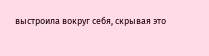выстроила вокруг себя, скрывая это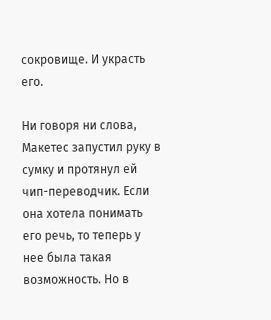сокровище. И украсть его.

Ни говоря ни слова, Макетес запустил руку в сумку и протянул ей чип-переводчик. Если она хотела понимать его речь, то теперь у нее была такая возможность. Но в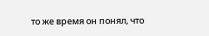то же время он понял, что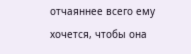отчаяннее всего ему хочется, чтобы она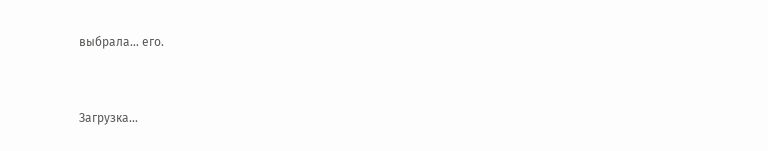выбрала… его.


Загрузка...